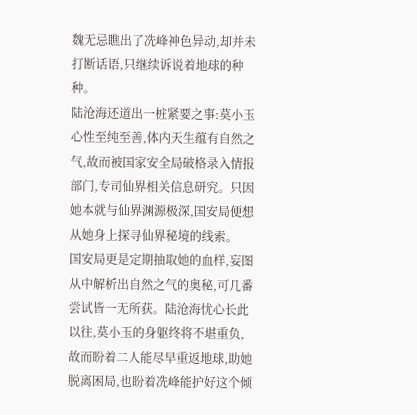魏无忌瞧出了冼峰神色异动,却并未打断话语,只继续诉说着地球的种种。
陆沧海还道出一桩紧要之事:莫小玉心性至纯至善,体内天生蕴有自然之气,故而被国家安全局破格录入情报部门,专司仙界相关信息研究。只因她本就与仙界渊源极深,国安局便想从她身上探寻仙界秘境的线索。
国安局更是定期抽取她的血样,妄图从中解析出自然之气的奥秘,可几番尝试皆一无所获。陆沧海忧心长此以往,莫小玉的身躯终将不堪重负,故而盼着二人能尽早重返地球,助她脱离困局,也盼着冼峰能护好这个倾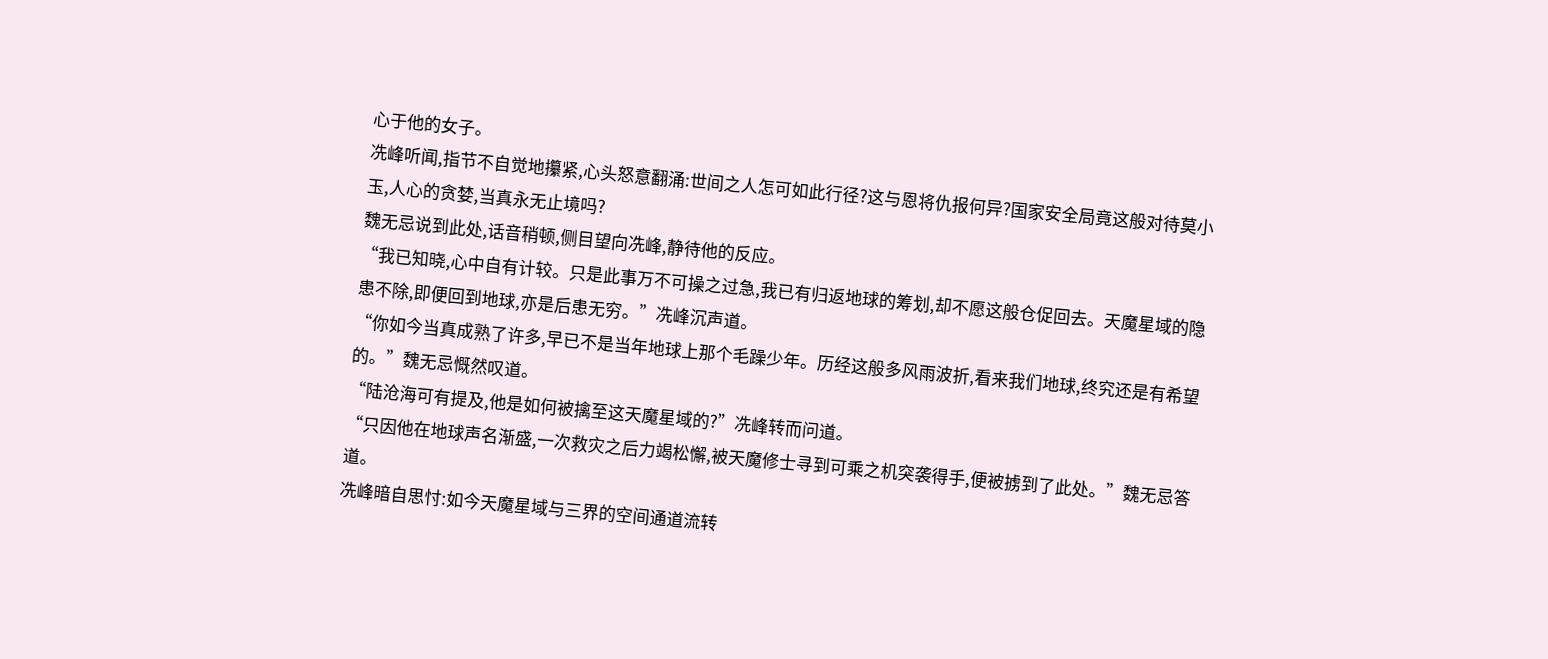心于他的女子。
冼峰听闻,指节不自觉地攥紧,心头怒意翻涌:世间之人怎可如此行径?这与恩将仇报何异?国家安全局竟这般对待莫小玉,人心的贪婪,当真永无止境吗?
魏无忌说到此处,话音稍顿,侧目望向冼峰,静待他的反应。
“我已知晓,心中自有计较。只是此事万不可操之过急,我已有归返地球的筹划,却不愿这般仓促回去。天魔星域的隐患不除,即便回到地球,亦是后患无穷。”冼峰沉声道。
“你如今当真成熟了许多,早已不是当年地球上那个毛躁少年。历经这般多风雨波折,看来我们地球,终究还是有希望的。”魏无忌慨然叹道。
“陆沧海可有提及,他是如何被擒至这天魔星域的?”冼峰转而问道。
“只因他在地球声名渐盛,一次救灾之后力竭松懈,被天魔修士寻到可乘之机突袭得手,便被掳到了此处。”魏无忌答道。
冼峰暗自思忖:如今天魔星域与三界的空间通道流转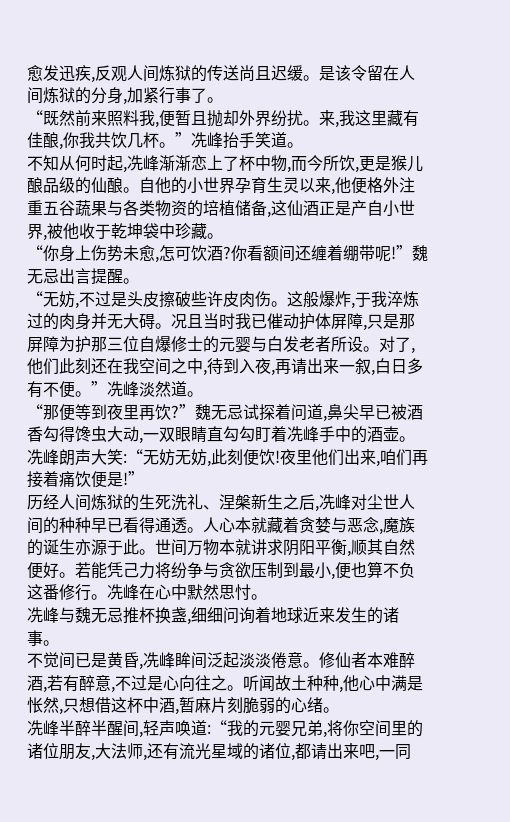愈发迅疾,反观人间炼狱的传送尚且迟缓。是该令留在人间炼狱的分身,加紧行事了。
“既然前来照料我,便暂且抛却外界纷扰。来,我这里藏有佳酿,你我共饮几杯。”冼峰抬手笑道。
不知从何时起,冼峰渐渐恋上了杯中物,而今所饮,更是猴儿酿品级的仙酿。自他的小世界孕育生灵以来,他便格外注重五谷蔬果与各类物资的培植储备,这仙酒正是产自小世界,被他收于乾坤袋中珍藏。
“你身上伤势未愈,怎可饮酒?你看额间还缠着绷带呢!”魏无忌出言提醒。
“无妨,不过是头皮擦破些许皮肉伤。这般爆炸,于我淬炼过的肉身并无大碍。况且当时我已催动护体屏障,只是那屏障为护那三位自爆修士的元婴与白发老者所设。对了,他们此刻还在我空间之中,待到入夜,再请出来一叙,白日多有不便。”冼峰淡然道。
“那便等到夜里再饮?”魏无忌试探着问道,鼻尖早已被酒香勾得馋虫大动,一双眼睛直勾勾盯着冼峰手中的酒壶。
冼峰朗声大笑:“无妨无妨,此刻便饮!夜里他们出来,咱们再接着痛饮便是!”
历经人间炼狱的生死洗礼、涅槃新生之后,冼峰对尘世人间的种种早已看得通透。人心本就藏着贪婪与恶念,魔族的诞生亦源于此。世间万物本就讲求阴阳平衡,顺其自然便好。若能凭己力将纷争与贪欲压制到最小,便也算不负这番修行。冼峰在心中默然思忖。
冼峰与魏无忌推杯换盏,细细问询着地球近来发生的诸事。
不觉间已是黄昏,冼峰眸间泛起淡淡倦意。修仙者本难醉酒,若有醉意,不过是心向往之。听闻故土种种,他心中满是怅然,只想借这杯中酒,暂麻片刻脆弱的心绪。
冼峰半醉半醒间,轻声唤道:“我的元婴兄弟,将你空间里的诸位朋友,大法师,还有流光星域的诸位,都请出来吧,一同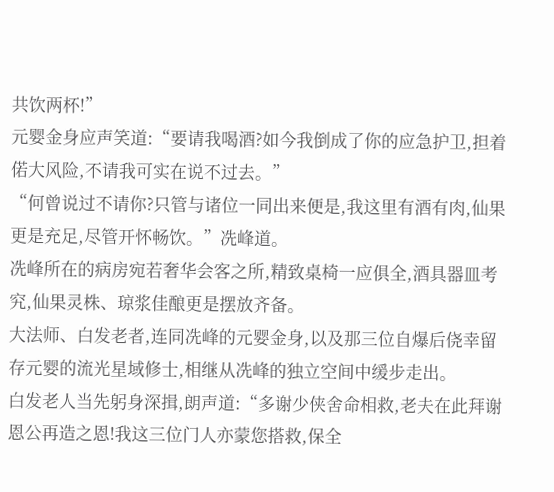共饮两杯!”
元婴金身应声笑道:“要请我喝酒?如今我倒成了你的应急护卫,担着偌大风险,不请我可实在说不过去。”
“何曾说过不请你?只管与诸位一同出来便是,我这里有酒有肉,仙果更是充足,尽管开怀畅饮。”冼峰道。
冼峰所在的病房宛若奢华会客之所,精致桌椅一应俱全,酒具器皿考究,仙果灵株、琼浆佳酿更是摆放齐备。
大法师、白发老者,连同冼峰的元婴金身,以及那三位自爆后侥幸留存元婴的流光星域修士,相继从冼峰的独立空间中缓步走出。
白发老人当先躬身深揖,朗声道:“多谢少侠舍命相救,老夫在此拜谢恩公再造之恩!我这三位门人亦蒙您搭救,保全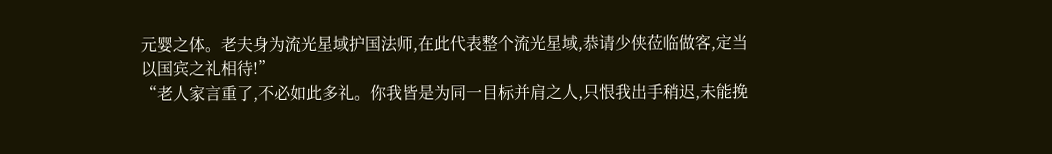元婴之体。老夫身为流光星域护国法师,在此代表整个流光星域,恭请少侠莅临做客,定当以国宾之礼相待!”
“老人家言重了,不必如此多礼。你我皆是为同一目标并肩之人,只恨我出手稍迟,未能挽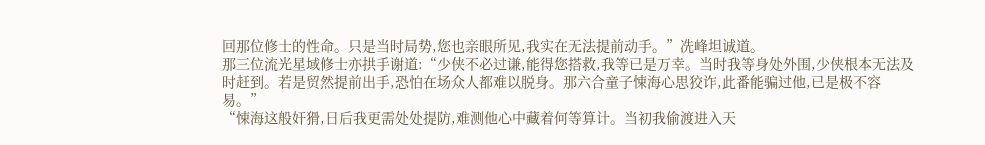回那位修士的性命。只是当时局势,您也亲眼所见,我实在无法提前动手。”冼峰坦诚道。
那三位流光星域修士亦拱手谢道:“少侠不必过谦,能得您搭救,我等已是万幸。当时我等身处外围,少侠根本无法及时赶到。若是贸然提前出手,恐怕在场众人都难以脱身。那六合童子悚海心思狡诈,此番能骗过他,已是极不容易。”
“悚海这般奸猾,日后我更需处处提防,难测他心中藏着何等算计。当初我偷渡进入天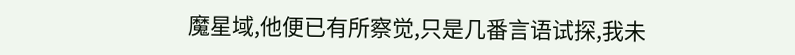魔星域,他便已有所察觉,只是几番言语试探,我未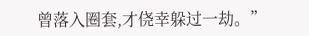曾落入圈套,才侥幸躲过一劫。”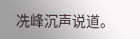冼峰沉声说道。